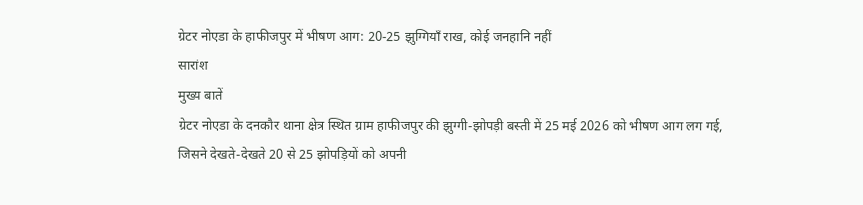ग्रेटर नोएडा के हाफीजपुर में भीषण आग: 20-25 झुग्गियाँ राख, कोई जनहानि नहीं
सारांश
मुख्य बातें
ग्रेटर नोएडा के दनकौर थाना क्षेत्र स्थित ग्राम हाफीजपुर की झुग्गी-झोपड़ी बस्ती में 25 मई 2026 को भीषण आग लग गई, जिसने देखते-देखते 20 से 25 झोपड़ियों को अपनी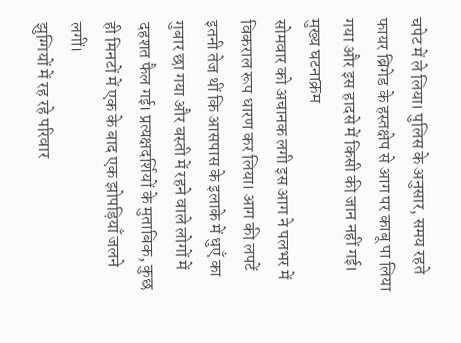चपेट में ले लिया। पुलिस के अनुसार, समय रहते फायर ब्रिगेड के हस्तक्षेप से आग पर काबू पा लिया गया और इस हादसे में किसी की जान नहीं गई।
मुख्य घटनाक्रम
सोमवार को अचानक लगी इस आग ने पलभर में विकराल रूप धारण कर लिया। आग की लपटें इतनी तेज थीं कि आसपास के इलाके में धुएँ का गुबार छा गया और बस्ती में रहने वाले लोगों में दहशत फैल गई। प्रत्यक्षदर्शियों के मुताबिक, कुछ ही मिनटों में एक के बाद एक झोपड़ियाँ जलने लगीं।
झुग्गियों में रह रहे परिवार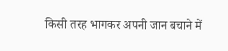किसी तरह भागकर अपनी जान बचाने में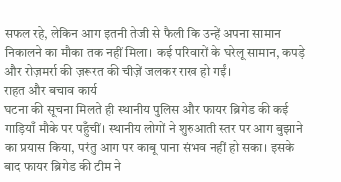सफल रहे, लेकिन आग इतनी तेजी से फैली कि उन्हें अपना सामान निकालने का मौका तक नहीं मिला। कई परिवारों के घरेलू सामान, कपड़े और रोज़मर्रा की ज़रूरत की चीज़ें जलकर राख हो गईं।
राहत और बचाव कार्य
घटना की सूचना मिलते ही स्थानीय पुलिस और फायर ब्रिगेड की कई गाड़ियाँ मौके पर पहुँचीं। स्थानीय लोगों ने शुरुआती स्तर पर आग बुझाने का प्रयास किया, परंतु आग पर काबू पाना संभव नहीं हो सका। इसके बाद फायर ब्रिगेड की टीम ने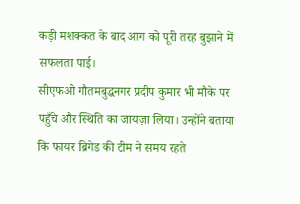कड़ी मशक्कत के बाद आग को पूरी तरह बुझाने में सफलता पाई।
सीएफओ गौतमबुद्धनगर प्रदीप कुमार भी मौके पर पहुँचे और स्थिति का जायज़ा लिया। उन्होंने बताया कि फायर ब्रिगेड की टीम ने समय रहते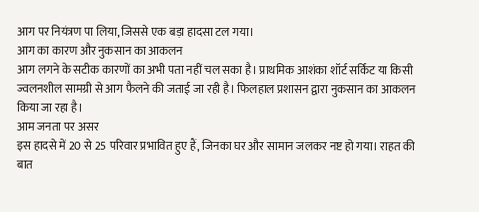आग पर नियंत्रण पा लिया, जिससे एक बड़ा हादसा टल गया।
आग का कारण और नुकसान का आकलन
आग लगने के सटीक कारणों का अभी पता नहीं चल सका है। प्राथमिक आशंका शॉर्ट सर्किट या किसी ज्वलनशील सामग्री से आग फैलने की जताई जा रही है। फिलहाल प्रशासन द्वारा नुकसान का आकलन किया जा रहा है।
आम जनता पर असर
इस हादसे में 20 से 25 परिवार प्रभावित हुए हैं, जिनका घर और सामान जलकर नष्ट हो गया। राहत की बात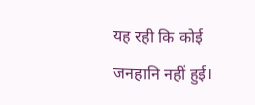यह रही कि कोई जनहानि नहीं हुई।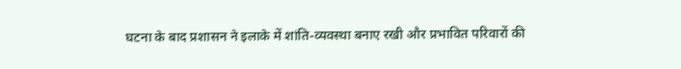घटना के बाद प्रशासन ने इलाके में शांति-व्यवस्था बनाए रखी और प्रभावित परिवारों की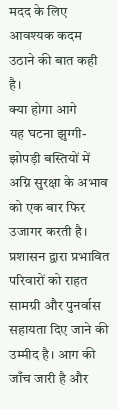मदद के लिए आवश्यक कदम उठाने की बात कही है।
क्या होगा आगे
यह घटना झुग्गी-झोपड़ी बस्तियों में अग्नि सुरक्षा के अभाव को एक बार फिर उजागर करती है। प्रशासन द्वारा प्रभावित परिवारों को राहत सामग्री और पुनर्वास सहायता दिए जाने की उम्मीद है। आग की जाँच जारी है और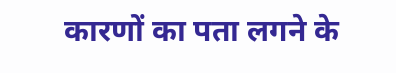कारणों का पता लगने के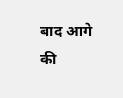बाद आगे की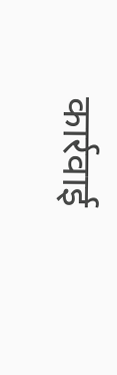कार्रवाई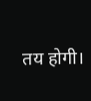तय होगी।